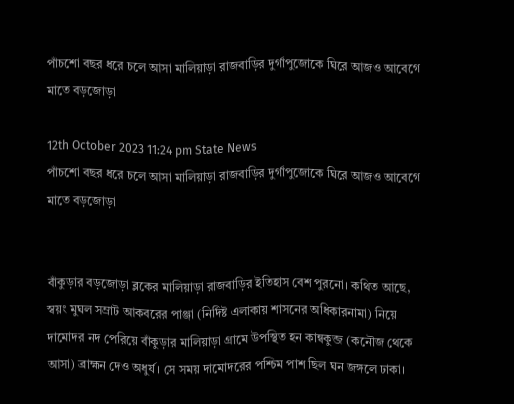পাঁচশো বছর ধরে চলে আসা মালিয়াড়া রাজবাড়ির দুর্গাপুজোকে ঘিরে আজও আবেগে মাতে বড়জোড়া

12th October 2023 11:24 pm State News
পাঁচশো বছর ধরে চলে আসা মালিয়াড়া রাজবাড়ির দুর্গাপুজোকে ঘিরে আজও আবেগে মাতে বড়জোড়া


বাঁকুড়ার বড়জোড়া ব্লকের মালিয়াড়া রাজবাড়ির ইতিহাস বেশ পুরনো। কথিত আছে, স্বয়ং মুঘল সম্রাট আকবরের পাঞ্জা (নির্দিষ্ট এলাকায় শাসনের অধিকারনামা) নিয়ে দামোদর নদ পেরিয়ে বাঁকুড়ার মালিয়াড়া গ্রামে উপস্থিত হন কান্বকুব্জ (কনৌজ থেকে আসা) ব্রাহ্মন দেও অধুর্য। সে সময় দামোদরের পশ্চিম পাশ ছিল ঘন জঙ্গলে ঢাকা।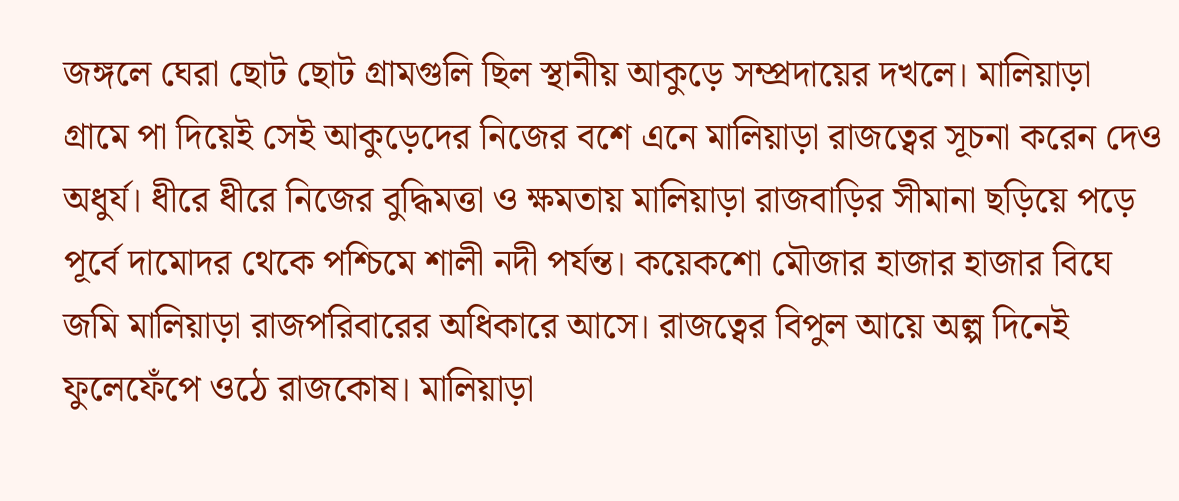জঙ্গলে ঘেরা ছোট ছোট গ্রামগুলি ছিল স্থানীয় আকুড়ে সম্প্রদায়ের দখলে। মালিয়াড়া গ্রামে পা দিয়েই সেই আকুড়েদের নিজের বশে এনে মালিয়াড়া রাজত্বের সূচনা করেন দেও অধুর্য। ধীরে ধীরে নিজের বুদ্ধিমত্তা ও ক্ষমতায় মালিয়াড়া রাজবাড়ির সীমানা ছড়িয়ে পড়ে পূর্বে দামোদর থেকে পশ্চিমে শালী নদী পর্যন্ত। কয়েকশো মৌজার হাজার হাজার বিঘে জমি মালিয়াড়া রাজপরিবারের অধিকারে আসে। রাজত্বের বিপুল আয়ে অল্প দিনেই ফুলেফেঁপে ওঠে রাজকোষ। মালিয়াড়া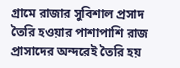গ্রামে রাজার সুবিশাল প্রসাদ তৈরি হওয়ার পাশাপাশি রাজ প্রাসাদের অন্দরেই তৈরি হয়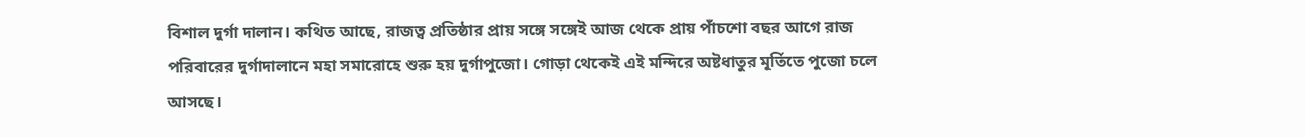বিশাল দুর্গা দালান। কথিত আছে, রাজত্ব প্রতিষ্ঠার প্রায় সঙ্গে সঙ্গেই আজ থেকে প্রায় পাঁচশো বছর আগে রাজ পরিবারের দুর্গাদালানে মহা সমারোহে শুরু হয় দুর্গাপুজো। গোড়া থেকেই এই মন্দিরে অষ্টধাতুর মূর্তিতে পুজো চলে আসছে।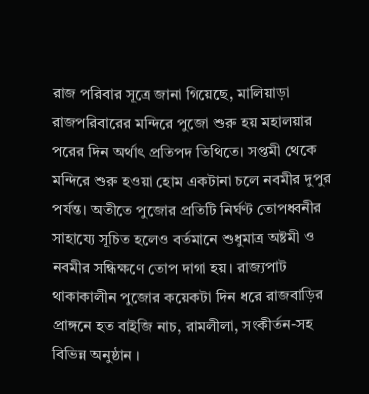রাজ পরিবার সূত্রে জানা গিয়েছে, মালিয়াড়া রাজপরিবারের মন্দিরে পুজো শুরু হয় মহালয়ার পরের দিন অর্থাৎ প্রতিপদ তিথিতে। সপ্তমী থেকে মন্দিরে শুরু হওয়া হোম একটানা চলে নবমীর দুপুর পর্যন্ত। অতীতে পুজোর প্রতিটি নির্ঘণ্ট তোপধ্বনীর সাহায্যে সূচিত হলেও বর্তমানে শুধুমাত্র অষ্টমী ও নবমীর সন্ধিক্ষণে তোপ দাগা হয়। রাজ্যপাট থাকাকালীন পুজোর কয়েকটা দিন ধরে রাজবাড়ির প্রাঙ্গনে হত বাইজি নাচ, রামলীলা, সংকীর্তন-সহ বিভিন্ন অনুষ্ঠান ।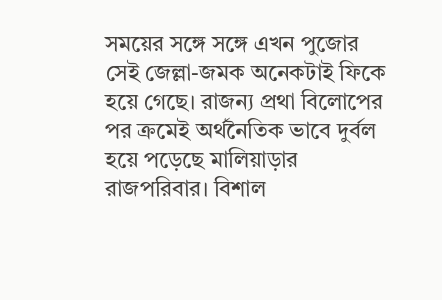সময়ের সঙ্গে সঙ্গে এখন পুজোর সেই জেল্লা-জমক অনেকটাই ফিকে হয়ে গেছে। রাজন্য প্রথা বিলোপের পর ক্রমেই অর্থনৈতিক ভাবে দুর্বল হয়ে পড়েছে মালিয়াড়ার রাজপরিবার। বিশাল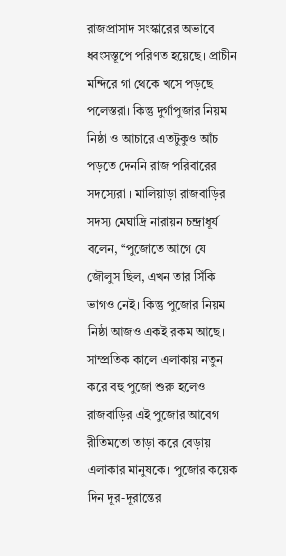রাজপ্রাসাদ সংস্কারের অভাবে ধ্বংসস্তূপে পরিণত হয়েছে। প্রাচীন মন্দিরে গা থেকে খসে পড়ছে পলেস্তরা। কিন্তু দুর্গাপুজার নিয়ম নিষ্ঠা ও আচারে এতটুকুও আঁচ পড়তে দেননি রাজ পরিবারের সদস্যেরা । মালিয়াড়া রাজবাড়ির সদস্য মেঘাদ্রি নারায়ন চন্দ্রাধূর্য বলেন, ‘‘পুজোতে আগে যে জৌলুস ছিল, এখন তার সিঁকি ভাগও নেই। কিন্তু পুজোর নিয়ম নিষ্ঠা আজও একই রকম আছে। সাম্প্রতিক কালে এলাকায় নতুন করে বহু পুজো শুরু হলেও রাজবাড়ির এই পুজোর আবেগ রীতিমতো তাড়া করে বেড়ায় এলাকার মানুষকে। পুজোর কয়েক দিন দূর-দূরান্তের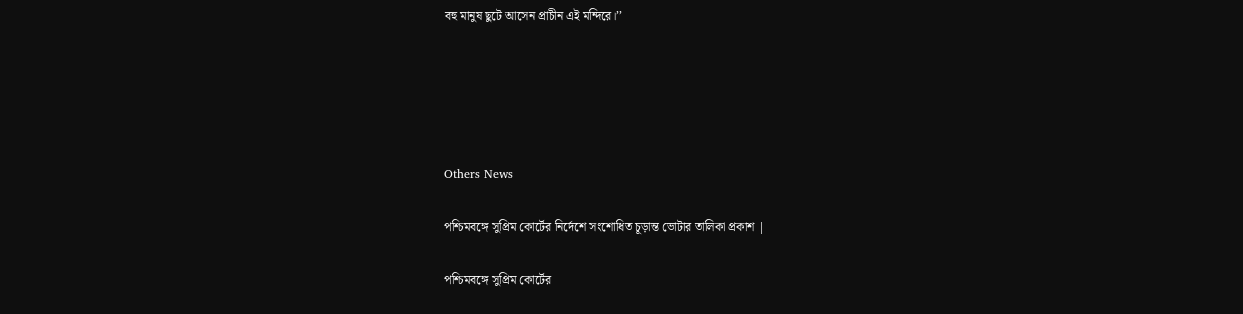বহু মানুষ ছুটে আসেন প্রাচীন এই মন্দিরে।’’





Others News

পশ্চিমবঙ্গে সুপ্রিম কোর্টের নির্দেশে সংশোধিত চূড়ান্ত ভোটার তালিকা প্রকাশ |

পশ্চিমবঙ্গে সুপ্রিম কোর্টের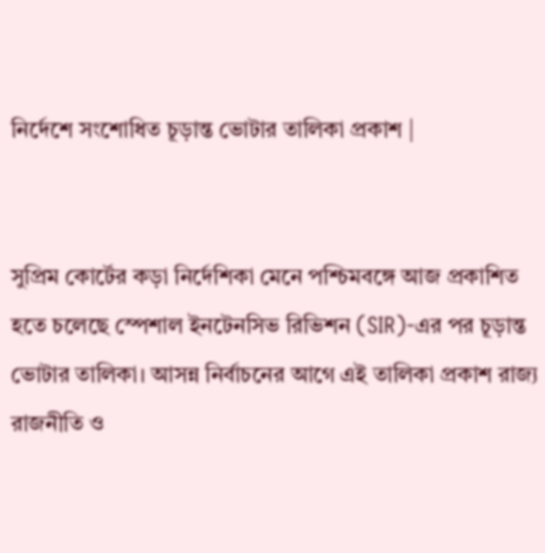নির্দেশে সংশোধিত চূড়ান্ত ভোটার তালিকা প্রকাশ |


সুপ্রিম কোর্টের কড়া নির্দেশিকা মেনে পশ্চিমবঙ্গে আজ প্রকাশিত হতে চলেছে স্পেশাল ইনটেনসিভ রিভিশন (SIR)-এর পর চূড়ান্ত ভোটার তালিকা। আসন্ন নির্বাচনের আগে এই তালিকা প্রকাশ রাজ্য রাজনীতি ও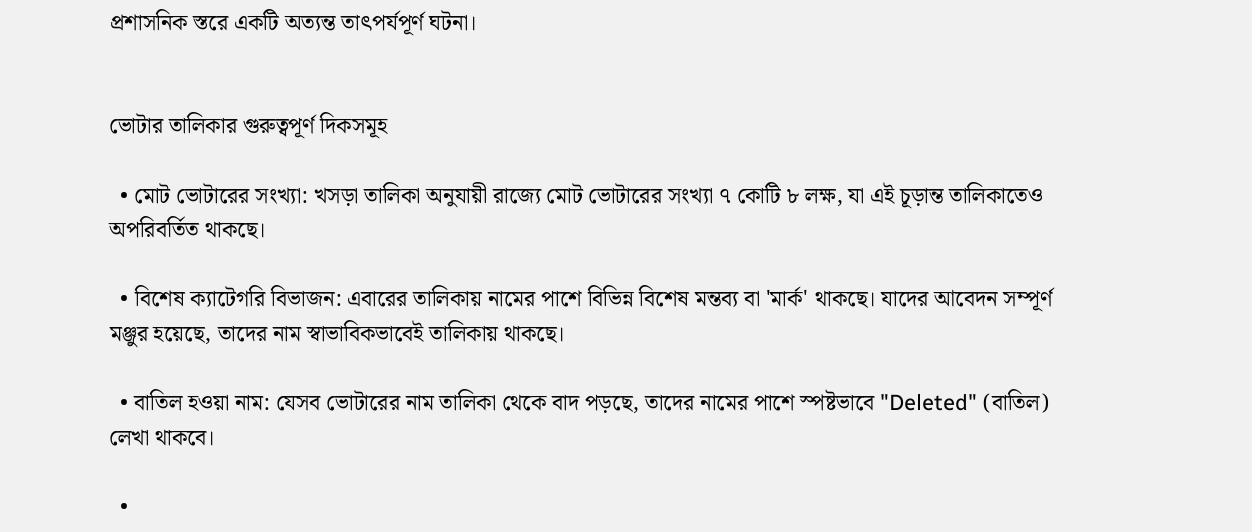প্রশাসনিক স্তরে একটি অত্যন্ত তাৎপর্যপূর্ণ ঘটনা।


ভোটার তালিকার গুরুত্বপূর্ণ দিকসমূহ

  • মোট ভোটারের সংখ্যা: খসড়া তালিকা অনুযায়ী রাজ্যে মোট ভোটারের সংখ্যা ৭ কোটি ৮ লক্ষ, যা এই চূড়ান্ত তালিকাতেও অপরিবর্তিত থাকছে।

  • বিশেষ ক্যাটেগরি বিভাজন: এবারের তালিকায় নামের পাশে বিভিন্ন বিশেষ মন্তব্য বা 'মার্ক' থাকছে। যাদের আবেদন সম্পূর্ণ মঞ্জুর হয়েছে, তাদের নাম স্বাভাবিকভাবেই তালিকায় থাকছে।

  • বাতিল হওয়া নাম: যেসব ভোটারের নাম তালিকা থেকে বাদ পড়ছে, তাদের নামের পাশে স্পষ্টভাবে "Deleted" (বাতিল) লেখা থাকবে।

  •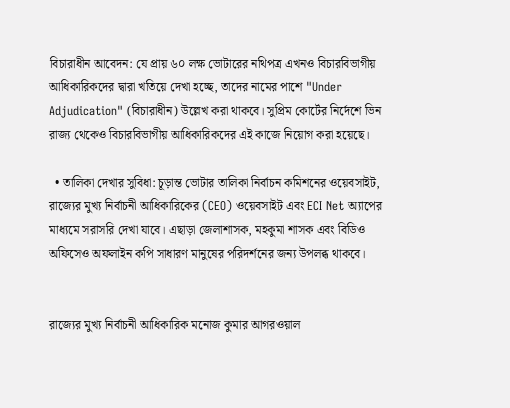বিচারাধীন আবেদন: যে প্রায় ৬০ লক্ষ ভোটারের নথিপত্র এখনও বিচারবিভাগীয় আধিকারিকদের দ্বারা খতিয়ে দেখা হচ্ছে, তাদের নামের পাশে "Under Adjudication" (বিচারাধীন) উল্লেখ করা থাকবে। সুপ্রিম কোর্টের নির্দেশে ভিন রাজ্য থেকেও বিচারবিভাগীয় আধিকারিকদের এই কাজে নিয়োগ করা হয়েছে।

  • তালিকা দেখার সুবিধা: চূড়ান্ত ভোটার তালিকা নির্বাচন কমিশনের ওয়েবসাইট, রাজ্যের মুখ্য নির্বাচনী আধিকারিকের (CEO) ওয়েবসাইট এবং ECI Net অ্যাপের মাধ্যমে সরাসরি দেখা যাবে। এছাড়া জেলাশাসক, মহকুমা শাসক এবং বিডিও অফিসেও অফলাইন কপি সাধারণ মানুষের পরিদর্শনের জন্য উপলব্ধ থাকবে।


রাজ্যের মুখ্য নির্বাচনী আধিকারিক মনোজ কুমার আগরওয়াল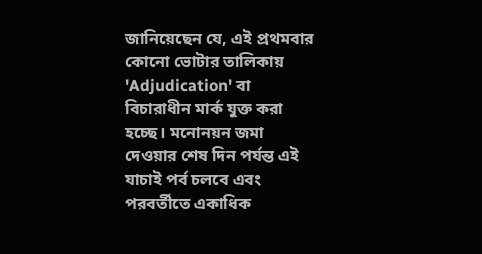জানিয়েছেন যে, এই প্রথমবার কোনো ভোটার তালিকায় 'Adjudication' বা বিচারাধীন মার্ক যুক্ত করা হচ্ছে। মনোনয়ন জমা দেওয়ার শেষ দিন পর্যন্ত এই যাচাই পর্ব চলবে এবং পরবর্তীতে একাধিক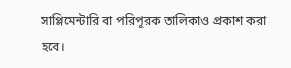সাপ্লিমেন্টারি বা পরিপূরক তালিকাও প্রকাশ করা হবে।